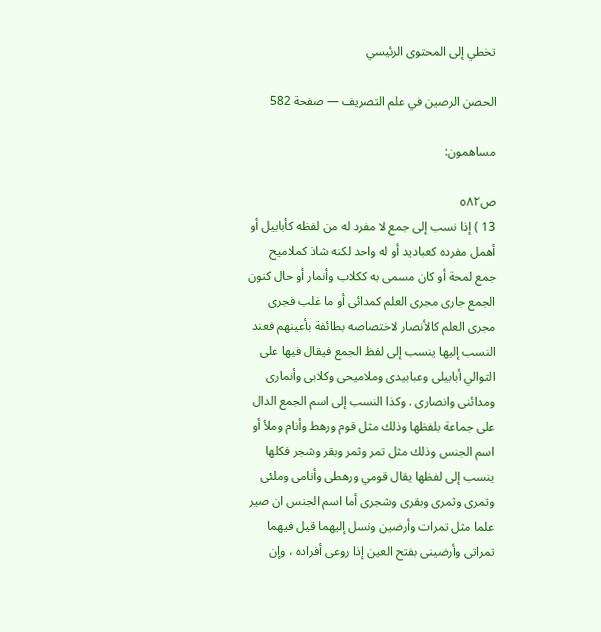تخطي إلى المحتوى الرئيسي

الحصن الرصين في علم التصريف — صفحة 582

مساهمون:

ص٥٨٢
13 ) إذا نسب إلى جمع لا مفرد له من لفظه كأبابيل أو أهمل مفرده كعباديد أو له واحد لكنه شاذ كملاميح جمع لمحة أو كان مسمى به ككلاب وأنمار أو حال كنون الجمع جارى مجرى العلم كمدائى أو ما غلب فجرى مجرى العلم كالأنصار لاختصاصه بطائفة بأعينهم فعند النسب إليها ينسب إلى لفظ الجمع فيقال فيها على التوالي أبابيلى وعبابيدى وملاميحى وكلابى وأنمارى ومدائنى وانصارى . وكذا النسب إلى اسم الجمع الدال على جماعة بلفظها وذلك مثل قوم ورهط وأنام وملأ أو اسم الجنس وذلك مثل تمر وثمر وبقر وشجر فكلها ينسب إلى لفظها يقال قومي ورهطى وأنامى وملئى وتمرى وثمرى وبقرى وشجرى أما اسم الجنس ان صير علما مثل تمرات وأرضين ونسل إليهما قيل فيهما تمراتى وأرضينى بفتح العين إذا روعى أفراده ، وإن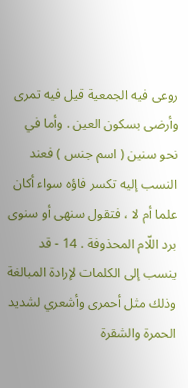روعى فيه الجمعية قيل فيه تمرى وأرضى بسكون العين . وأما في نحو سنين ( اسم جنس ) فعند النسب إليه تكسر فاؤه سواء أكان علما أم لا ، فتقول سنهى أو سنوى برد اللّام المحذوفة . 14 - قد ينسب إلى الكلمات لإرادة المبالغة وذلك مثل أحمرى وأشعري لشديد الحمرة والشقرة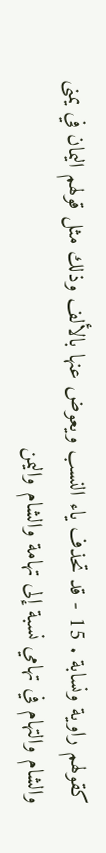كقولهم راوية ونسابة . 15 - قد تحذف ياء النسب ويعوض عنها بالألف وذلك مثل قولهم اليمان في يمنى والشام والتهام في تهامي نسبة إلى تهامة والشام واليمن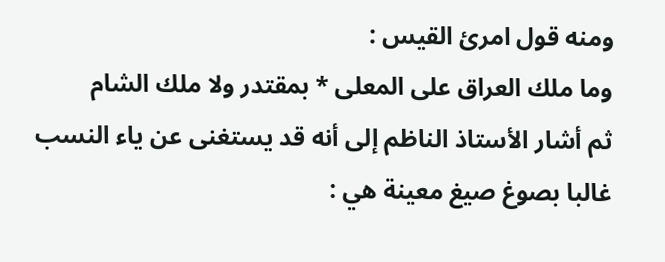ومنه قول امرئ القيس :
وما ملك العراق على المعلى * بمقتدر ولا ملك الشام
ثم أشار الأستاذ الناظم إلى أنه قد يستغنى عن ياء النسب غالبا بصوغ صيغ معينة هي :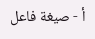أ - صيغة فاعل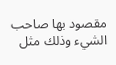مقصود بها صاحب الشيء وذلك مثل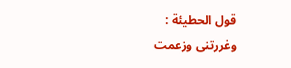قول الحطيئة :
وغررتنى وزعمت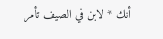أنك * لابن في الصيف تأمر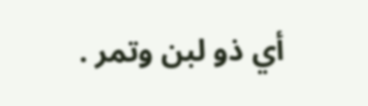أي ذو لبن وتمر .